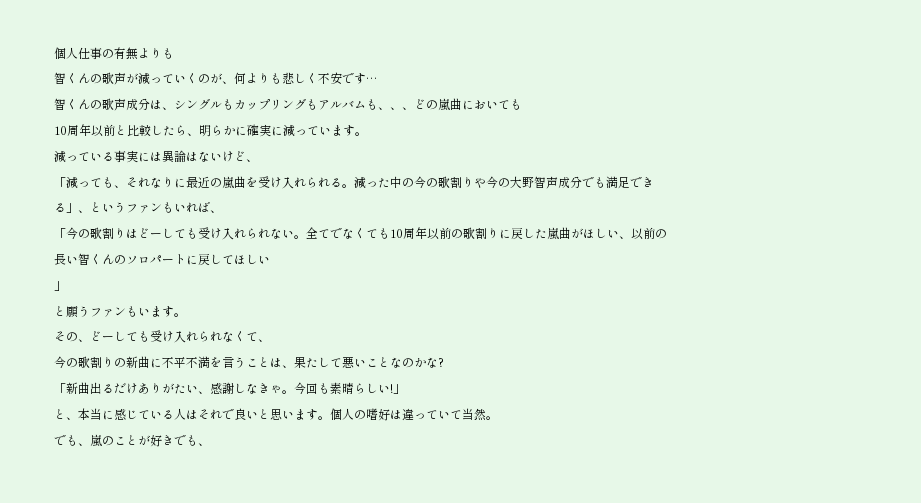個人仕事の有無よりも
智くんの歌声が減っていくのが、何よりも悲しく不安です…
智くんの歌声成分は、シングルもカップリングもアルバムも、、、どの嵐曲においても
10周年以前と比較したら、明らかに確実に減っています。
減っている事実には異論はないけど、
「減っても、それなりに最近の嵐曲を受け入れられる。減った中の今の歌割りや今の大野智声成分でも満足できる」、というファンもいれば、
「今の歌割りはどーしても受け入れられない。全てでなくても10周年以前の歌割りに戻した嵐曲がほしい、以前の長い智くんのソロパートに戻してほしい
」
と願うファンもいます。
その、どーしても受け入れられなくて、
今の歌割りの新曲に不平不満を言うことは、果たして悪いことなのかな?
「新曲出るだけありがたい、感謝しなきゃ。今回も素晴らしい!」
と、本当に感じている人はそれで良いと思います。個人の嗜好は違っていて当然。
でも、嵐のことが好きでも、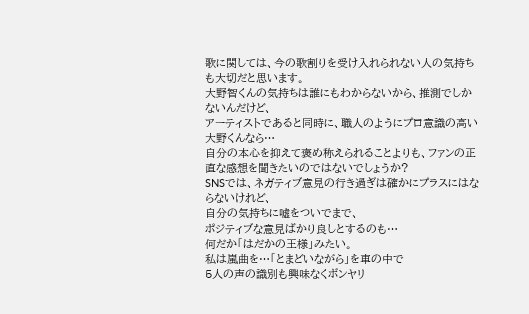歌に関しては、今の歌割りを受け入れられない人の気持ちも大切だと思います。
大野智くんの気持ちは誰にもわからないから、推測でしかないんだけど、
アーティストであると同時に、職人のようにプロ意識の高い
大野くんなら…
自分の本心を抑えて褒め称えられることよりも、ファンの正直な感想を聞きたいのではないでしょうか?
SNSでは、ネガティブ意見の行き過ぎは確かにプラスにはならないけれど、
自分の気持ちに嘘をついでまで、
ポジティブな意見ばかり良しとするのも…
何だか「はだかの王様」みたい。
私は嵐曲を…「とまどいながら」を車の中で
5人の声の識別も興味なくボンヤリ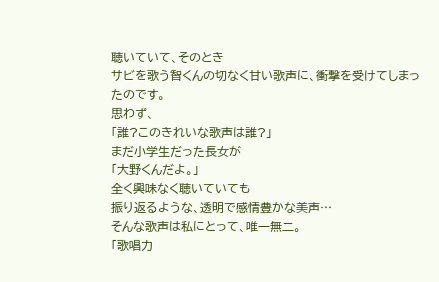聴いていて、そのとき
サビを歌う智くんの切なく甘い歌声に、衝撃を受けてしまったのです。
思わず、
「誰?このきれいな歌声は誰?」
まだ小学生だった長女が
「大野くんだよ。」
全く興味なく聴いていても
振り返るような、透明で感情豊かな美声…
そんな歌声は私にとって、唯一無二。
「歌唱力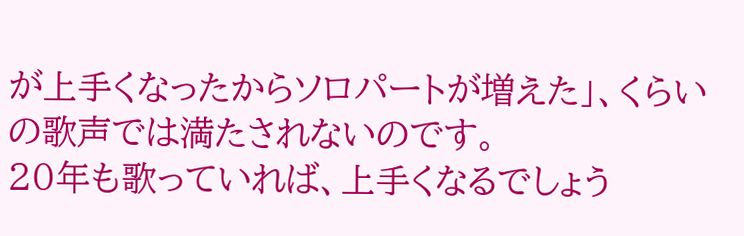が上手くなったからソロパートが増えた」、くらいの歌声では満たされないのです。
20年も歌っていれば、上手くなるでしょう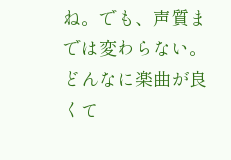ね。でも、声質までは変わらない。
どんなに楽曲が良くて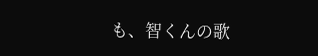も、智くんの歌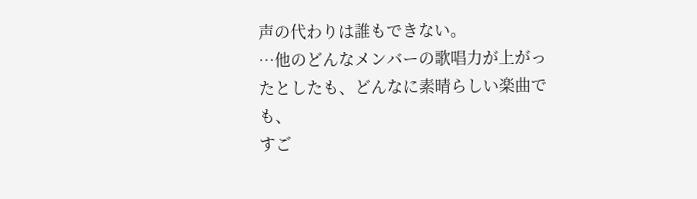声の代わりは誰もできない。
…他のどんなメンバーの歌唱力が上がったとしたも、どんなに素晴らしい楽曲でも、
すご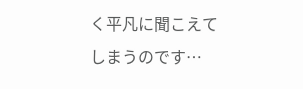く平凡に聞こえてしまうのです…